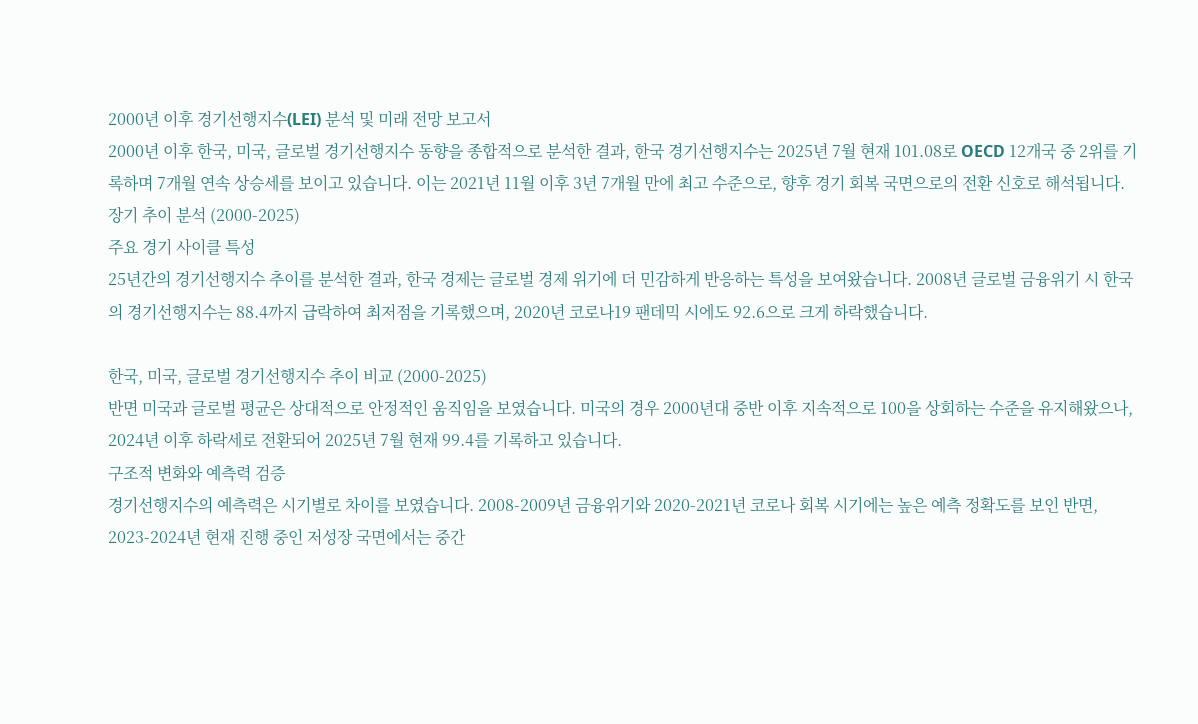2000년 이후 경기선행지수(LEI) 분석 및 미래 전망 보고서
2000년 이후 한국, 미국, 글로벌 경기선행지수 동향을 종합적으로 분석한 결과, 한국 경기선행지수는 2025년 7월 현재 101.08로 OECD 12개국 중 2위를 기록하며 7개월 연속 상승세를 보이고 있습니다. 이는 2021년 11월 이후 3년 7개월 만에 최고 수준으로, 향후 경기 회복 국면으로의 전환 신호로 해석됩니다.
장기 추이 분석 (2000-2025)
주요 경기 사이클 특성
25년간의 경기선행지수 추이를 분석한 결과, 한국 경제는 글로벌 경제 위기에 더 민감하게 반응하는 특성을 보여왔습니다. 2008년 글로벌 금융위기 시 한국의 경기선행지수는 88.4까지 급락하여 최저점을 기록했으며, 2020년 코로나19 팬데믹 시에도 92.6으로 크게 하락했습니다.

한국, 미국, 글로벌 경기선행지수 추이 비교 (2000-2025)
반면 미국과 글로벌 평균은 상대적으로 안정적인 움직임을 보였습니다. 미국의 경우 2000년대 중반 이후 지속적으로 100을 상회하는 수준을 유지해왔으나, 2024년 이후 하락세로 전환되어 2025년 7월 현재 99.4를 기록하고 있습니다.
구조적 변화와 예측력 검증
경기선행지수의 예측력은 시기별로 차이를 보였습니다. 2008-2009년 금융위기와 2020-2021년 코로나 회복 시기에는 높은 예측 정확도를 보인 반면, 2023-2024년 현재 진행 중인 저성장 국면에서는 중간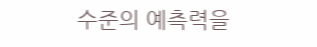수준의 예측력을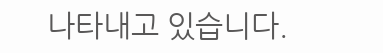나타내고 있습니다.